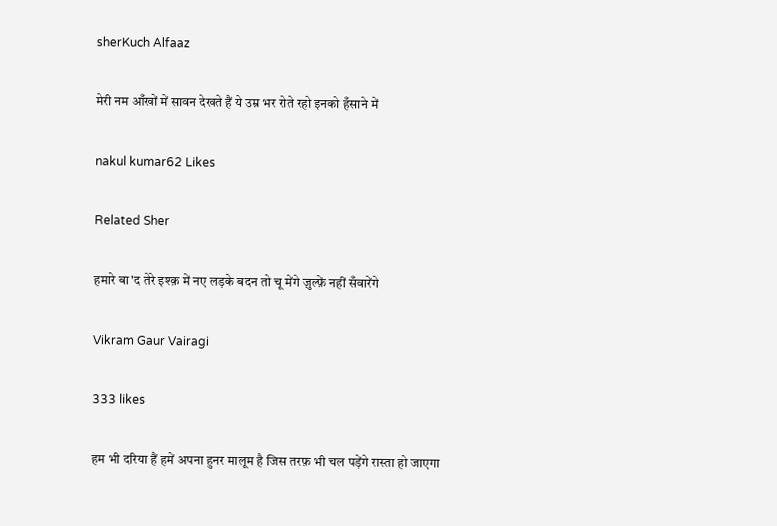sherKuch Alfaaz

मेरी नम आँखों में सावन देखते हैं ये उम्र भर रोते रहो इनको हँसाने में

nakul kumar62 Likes

Related Sher

हमारे बा'द तेरे इश्क़ में नए लड़के बदन तो चू मेंगे ज़ुल्फ़ें नहीं सँवारेंगे

Vikram Gaur Vairagi

333 likes

हम भी दरिया हैं हमें अपना हुनर मालूम है जिस तरफ़ भी चल पड़ेंगे रास्ता हो जाएगा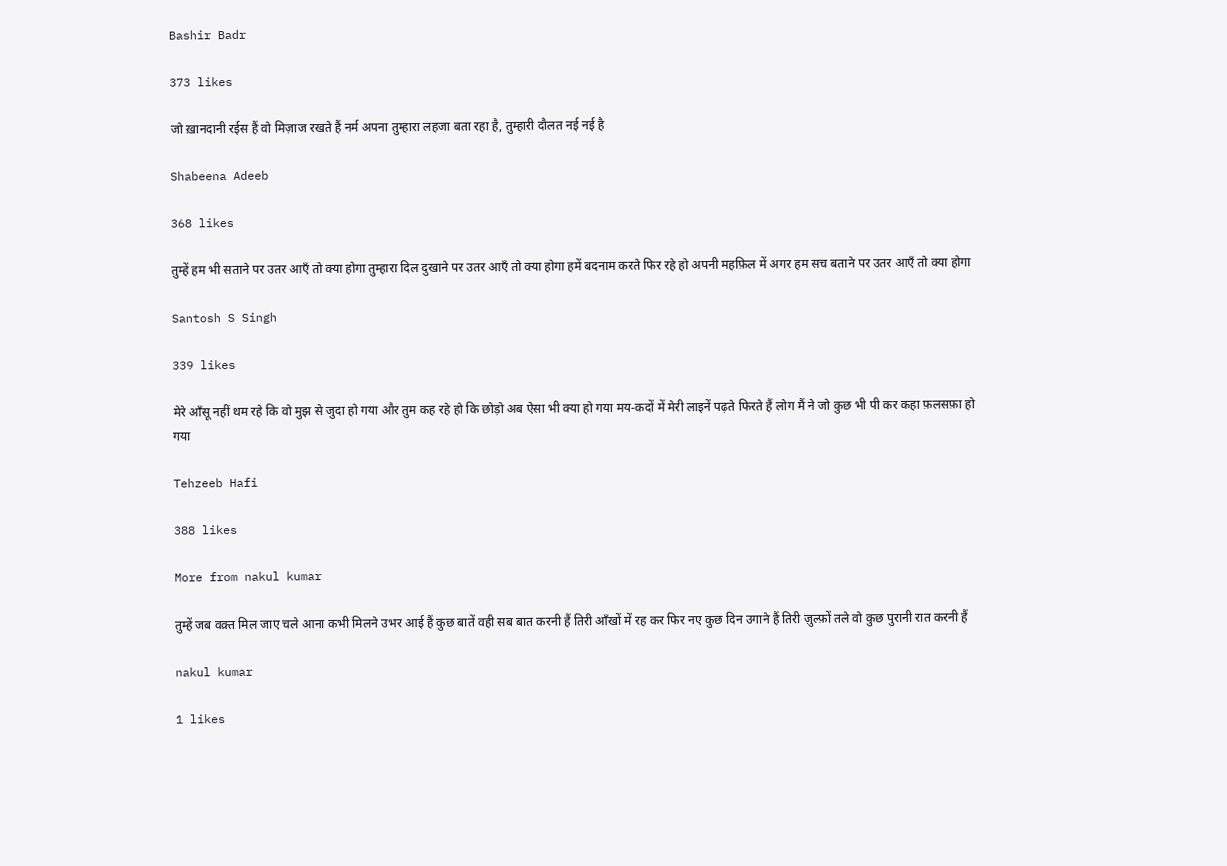Bashir Badr

373 likes

जो ख़ानदानी रईस हैं वो मिज़ाज रखते हैं नर्म अपना तुम्हारा लहजा बता रहा है, तुम्हारी दौलत नई नई है

Shabeena Adeeb

368 likes

तुम्हें हम भी सताने पर उतर आएँ तो क्या होगा तुम्हारा दिल दुखाने पर उतर आएँ तो क्या होगा हमें बदनाम करते फिर रहे हो अपनी महफ़िल में अगर हम सच बताने पर उतर आएँ तो क्या होगा

Santosh S Singh

339 likes

मेरे आँसू नहीं थम रहे कि वो मुझ से जुदा हो गया और तुम कह रहे हो कि छोड़ो अब ऐसा भी क्या हो गया मय-कदों में मेरी लाइनें पढ़ते फिरते हैं लोग मैं ने जो कुछ भी पी कर कहा फ़लसफ़ा हो गया

Tehzeeb Hafi

388 likes

More from nakul kumar

तुम्हें जब वक़्त मिल जाए चले आना कभी मिलने उभर आई हैं कुछ बातें वही सब बात करनी हैं तिरी आँखों में रह कर फिर नए कुछ दिन उगाने हैं तिरी ज़ुल्फ़ों तले वो कुछ पुरानी रात करनी हैं

nakul kumar

1 likes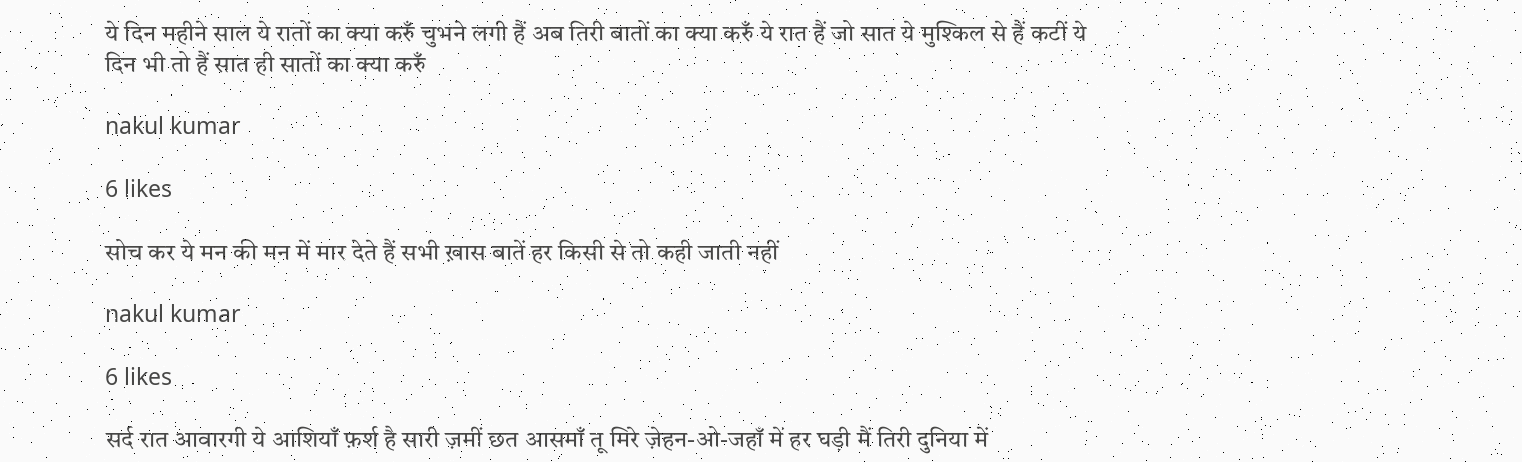ये दिन महीने साल ये रातों का क्या करुँ चुभने लगी हैं अब तिरी बातों का क्या करुँ ये रात हैं जो सात ये मुश्किल से हैं कटीं ये दिन भी तो हैं सात ही सातों का क्या करुँ

nakul kumar

6 likes

सोच कर ये मन की मन में मार देते हैं सभी ख़ास बातें हर किसी से तो कही जाती नहीं

nakul kumar

6 likes

सर्द रात आवारगी ये आशियाँ फ़र्श है सारी ज़मीं छत आसमाँ तू मिरे ज़ेहन-ओ-जहाँ में हर घड़ी मैं तिरी दुनिया में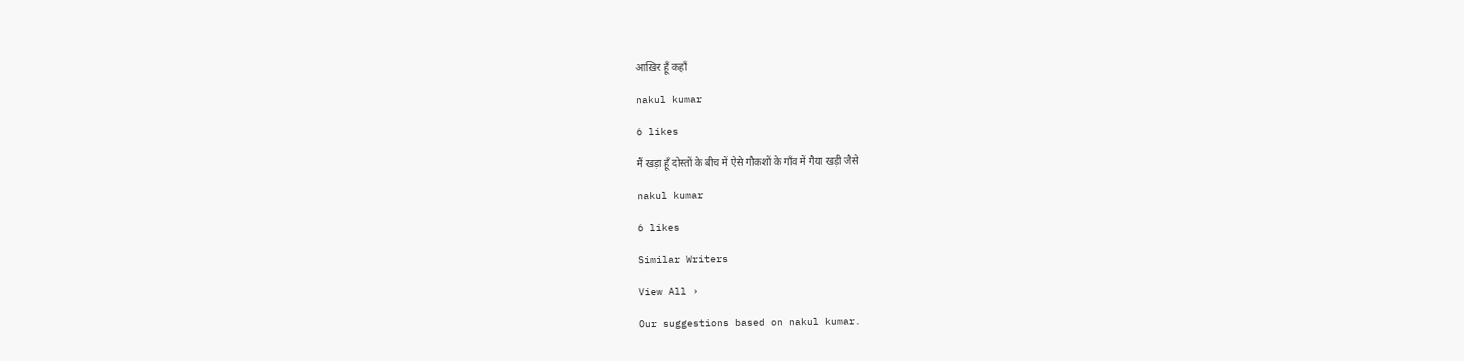आख़िर हूँ कहाँ

nakul kumar

6 likes

मैं खड़ा हूँ दोस्तों के बीच में ऐसे गौकशों के गाँव में गैया खड़ी जैसे

nakul kumar

6 likes

Similar Writers

View All ›

Our suggestions based on nakul kumar.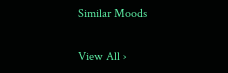Similar Moods

View All ›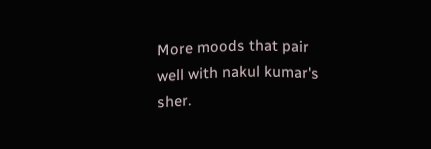More moods that pair well with nakul kumar's sher.